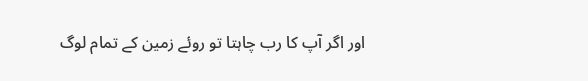اور اگر آپ کا رب چاہتا تو روئے زمین کے تمام لوگ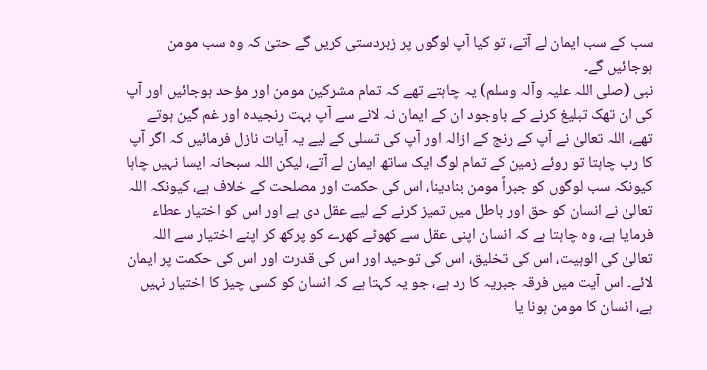سب کے سب ایمان لے آتے، تو کیا آپ لوگوں پر زبردستی کریں گے حتیٰ کہ وہ سب مومن ہوجائیں گے۔
نبی (صلی اللہ علیہ وآلہ وسلم) یہ چاہتے تھے کہ تمام مشرکین مومن اور مؤحد ہوجائیں اور آپ کی ان تھک تبلیغ کرنے کے باوجود ان کے ایمان نہ لانے سے آپ بہت رنجیدہ اور غم گین ہوتے تھے، اللہ تعالیٰ نے آپ کے رنج کے ازالہ اور آپ کی تسلی کے لیے یہ آیات نازل فرمائیں کہ اگر آپ کا رب چاہتا تو روئے زمین کے تمام لوگ ایک ساتھ ایمان لے آتے، لیکن اللہ سبحانہ ایسا نہیں چاہا کیونکہ سب لوگوں کو جبراً مومن بنادینا، اس کی حکمت اور مصلحت کے خلاف ہے، کیونکہ اللہ تعالیٰ نے انسان کو حق اور باطل میں تمیز کرنے کے لیے عقل دی ہے اور اس کو اختیار عطاء فرمایا ہے، وہ چاہتا ہے کہ انسان اپنی عقل سے کھوٹے کھرے کو پرکھ کر اپنے اختیار سے اللہ تعالیٰ کی الوہیت، اس کی تخلیق، اس کی توحید اور اس کی قدرت اور اس کی حکمت پر ایمان لائے۔ اس آیت میں فرقہ جبریہ کا رد ہے، جو یہ کہتا ہے کہ انسان کو کسی چیز کا اختیار نہیں ہے، انسان کا مومن ہونا یا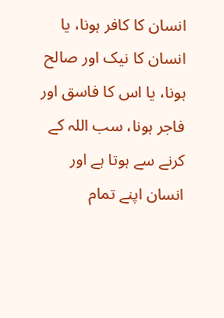انسان کا کافر ہونا، یا انسان کا نیک اور صالح ہونا، یا اس کا فاسق اور فاجر ہونا، سب اللہ کے کرنے سے ہوتا ہے اور انسان اپنے تمام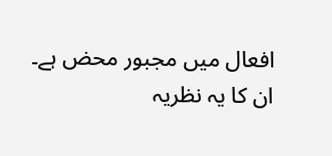افعال میں مجبور محض ہے۔ ان کا یہ نظریہ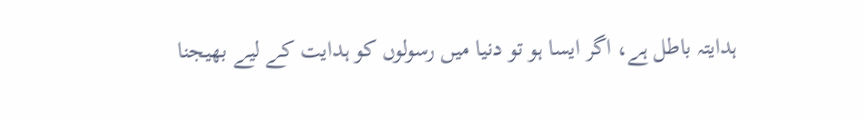ہدایتہ باطل ہے، اگر ایسا ہو تو دنیا میں رسولوں کو ہدایت کے لیے بھیجنا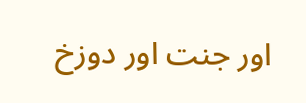اور جنت اور دوزخ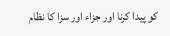کو پیدا کرنا اور جزاء اور سزا کا نظام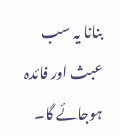بنانا یہ سب عبث اور فائدہ ہوجائے گا۔